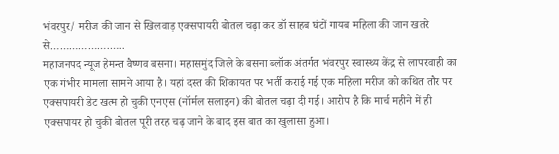भंवरपुर/ मरीज की जान से खिलवाड़ एक्सपायरी बोतल चढ़ा कर डॉ साहब घंटों गायब महिला की जान खतरे से……………….…..
महाजनपद न्यूज हेमन्त वैष्णव बसना। महासमुंद जिले के बसना ब्लॉक अंतर्गत भंवरपुर स्वास्थ्य केंद्र से लापरवाही का एक गंभीर मामला सामने आया है। यहां दस्त की शिकायत पर भर्ती कराई गई एक महिला मरीज को कथित तौर पर एक्सपायरी डेट खत्म हो चुकी एनएस (नॉर्मल सलाइन) की बोतल चढ़ा दी गई। आरोप है कि मार्च महीने में ही एक्सपायर हो चुकी बोतल पूरी तरह चढ़ जाने के बाद इस बात का खुलासा हुआ।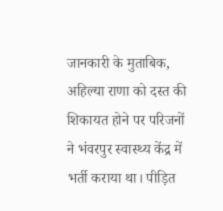जानकारी के मुताबिक, अहिल्या राणा को दस्त की शिकायत होने पर परिजनों ने भंवरपुर स्वास्थ्य केंद्र में भर्ती कराया था। पीड़ित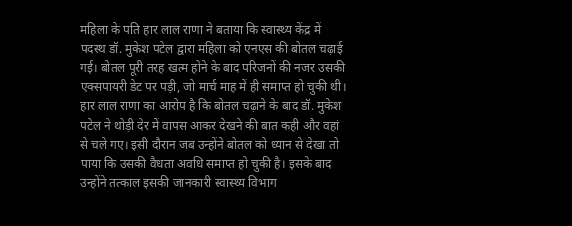महिला के पति हार लाल राणा ने बताया कि स्वास्थ्य केंद्र में पदस्थ डॉ. मुकेश पटेल द्वारा महिला को एनएस की बोतल चढ़ाई गई। बोतल पूरी तरह खत्म होने के बाद परिजनों की नजर उसकी एक्सपायरी डेट पर पड़ी, जो मार्च माह में ही समाप्त हो चुकी थी।
हार लाल राणा का आरोप है कि बोतल चढ़ाने के बाद डॉ. मुकेश पटेल ने थोड़ी देर में वापस आकर देखने की बात कही और वहां से चले गए। इसी दौरान जब उन्होंने बोतल को ध्यान से देखा तो पाया कि उसकी वैधता अवधि समाप्त हो चुकी है। इसके बाद उन्होंने तत्काल इसकी जानकारी स्वास्थ्य विभाग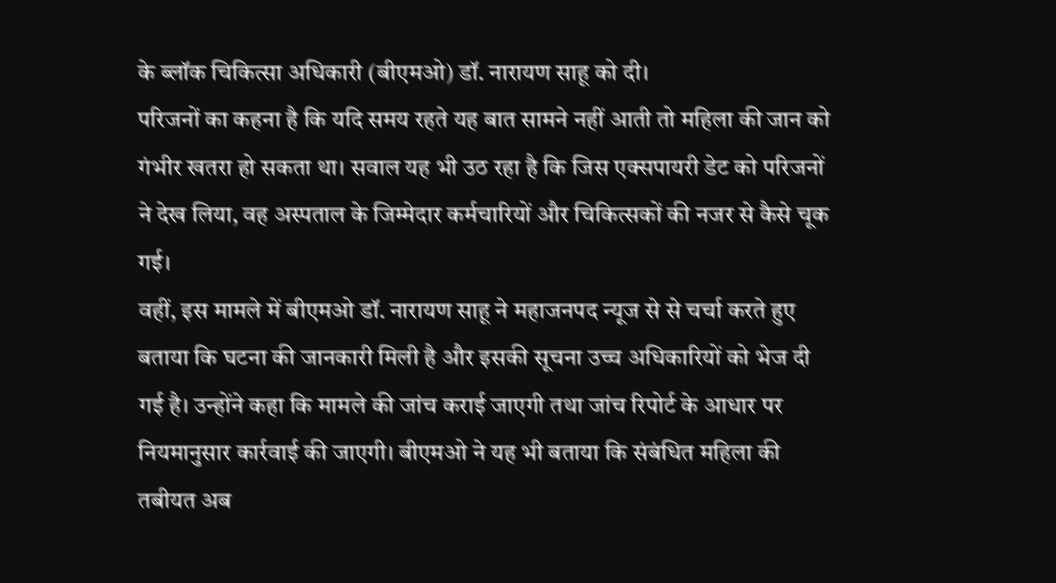के ब्लॉक चिकित्सा अधिकारी (बीएमओ) डॉ. नारायण साहू को दी।
परिजनों का कहना है कि यदि समय रहते यह बात सामने नहीं आती तो महिला की जान को गंभीर खतरा हो सकता था। सवाल यह भी उठ रहा है कि जिस एक्सपायरी डेट को परिजनों ने देख लिया, वह अस्पताल के जिम्मेदार कर्मचारियों और चिकित्सकों की नजर से कैसे चूक गई।
वहीं, इस मामले में बीएमओ डॉ. नारायण साहू ने महाजनपद न्यूज से से चर्चा करते हुए बताया कि घटना की जानकारी मिली है और इसकी सूचना उच्च अधिकारियों को भेज दी गई है। उन्होंने कहा कि मामले की जांच कराई जाएगी तथा जांच रिपोर्ट के आधार पर नियमानुसार कार्रवाई की जाएगी। बीएमओ ने यह भी बताया कि संबंधित महिला की तबीयत अब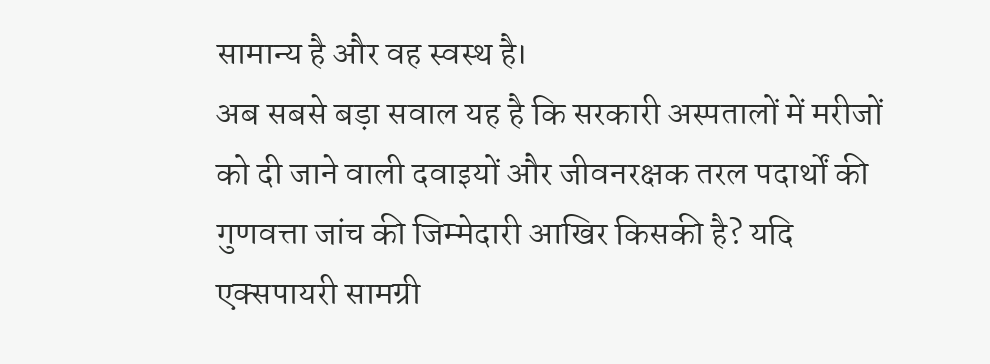सामान्य है और वह स्वस्थ है।
अब सबसे बड़ा सवाल यह है कि सरकारी अस्पतालों में मरीजों को दी जाने वाली दवाइयों और जीवनरक्षक तरल पदार्थों की गुणवत्ता जांच की जिम्मेदारी आखिर किसकी है? यदि एक्सपायरी सामग्री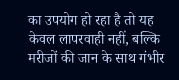का उपयोग हो रहा है तो यह केवल लापरवाही नहीं, बल्कि मरीजों की जान के साथ गंभीर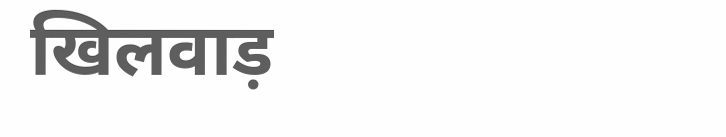खिलवाड़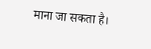माना जा सकता है।